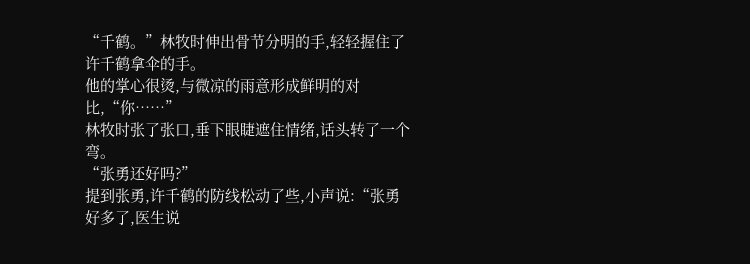“千鹤。”林牧时伸出骨节分明的手,轻轻握住了许千鹤拿伞的手。
他的掌心很烫,与微凉的雨意形成鲜明的对比,“你……”
林牧时张了张口,垂下眼睫遮住情绪,话头转了一个弯。
“张勇还好吗?”
提到张勇,许千鹤的防线松动了些,小声说:“张勇好多了,医生说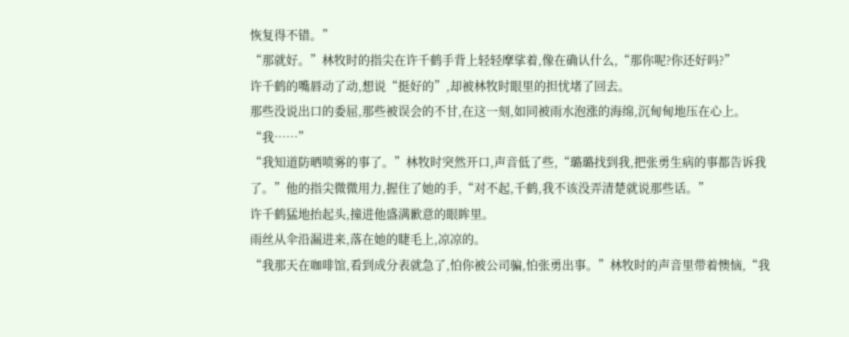恢复得不错。”
“那就好。”林牧时的指尖在许千鹤手背上轻轻摩挲着,像在确认什么,“那你呢?你还好吗?”
许千鹤的嘴唇动了动,想说“挺好的”,却被林牧时眼里的担忧堵了回去。
那些没说出口的委屈,那些被误会的不甘,在这一刻,如同被雨水泡涨的海绵,沉甸甸地压在心上。
“我……”
“我知道防晒喷雾的事了。”林牧时突然开口,声音低了些,“璐璐找到我,把张勇生病的事都告诉我了。”他的指尖微微用力,握住了她的手,“对不起,千鹤,我不该没弄清楚就说那些话。”
许千鹤猛地抬起头,撞进他盛满歉意的眼眸里。
雨丝从伞沿漏进来,落在她的睫毛上,凉凉的。
“我那天在咖啡馆,看到成分表就急了,怕你被公司骗,怕张勇出事。”林牧时的声音里带着懊恼,“我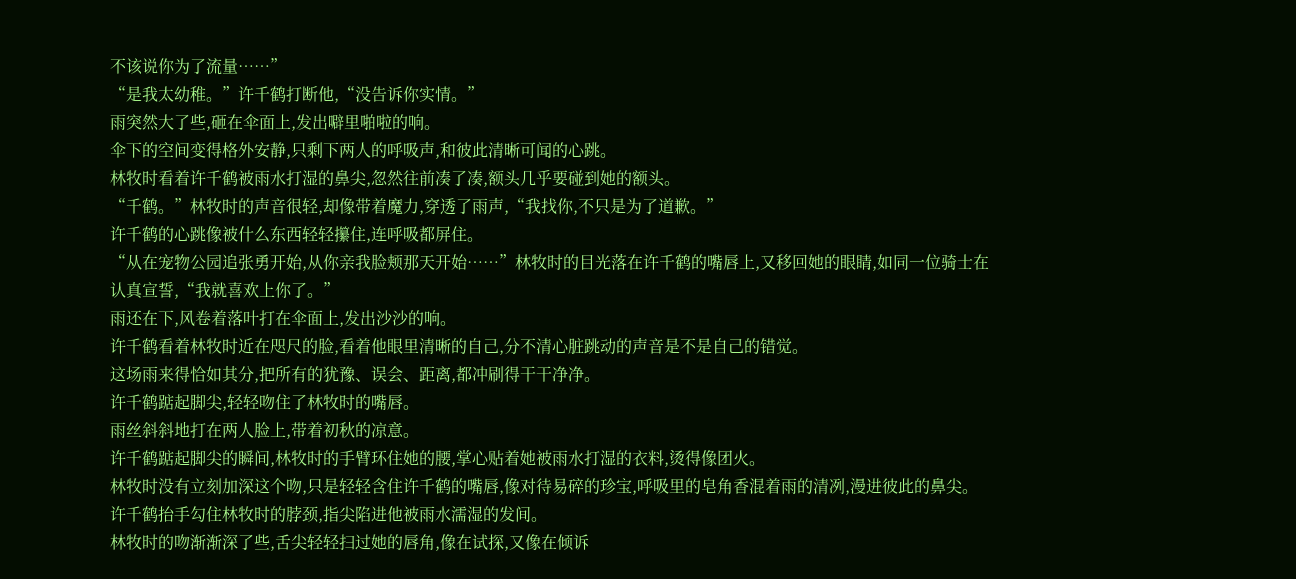不该说你为了流量……”
“是我太幼稚。”许千鹤打断他,“没告诉你实情。”
雨突然大了些,砸在伞面上,发出噼里啪啦的响。
伞下的空间变得格外安静,只剩下两人的呼吸声,和彼此清晰可闻的心跳。
林牧时看着许千鹤被雨水打湿的鼻尖,忽然往前凑了凑,额头几乎要碰到她的额头。
“千鹤。”林牧时的声音很轻,却像带着魔力,穿透了雨声,“我找你,不只是为了道歉。”
许千鹤的心跳像被什么东西轻轻攥住,连呼吸都屏住。
“从在宠物公园追张勇开始,从你亲我脸颊那天开始……”林牧时的目光落在许千鹤的嘴唇上,又移回她的眼睛,如同一位骑士在认真宣誓,“我就喜欢上你了。”
雨还在下,风卷着落叶打在伞面上,发出沙沙的响。
许千鹤看着林牧时近在咫尺的脸,看着他眼里清晰的自己,分不清心脏跳动的声音是不是自己的错觉。
这场雨来得恰如其分,把所有的犹豫、误会、距离,都冲刷得干干净净。
许千鹤踮起脚尖,轻轻吻住了林牧时的嘴唇。
雨丝斜斜地打在两人脸上,带着初秋的凉意。
许千鹤踮起脚尖的瞬间,林牧时的手臂环住她的腰,掌心贴着她被雨水打湿的衣料,烫得像团火。
林牧时没有立刻加深这个吻,只是轻轻含住许千鹤的嘴唇,像对待易碎的珍宝,呼吸里的皂角香混着雨的清冽,漫进彼此的鼻尖。
许千鹤抬手勾住林牧时的脖颈,指尖陷进他被雨水濡湿的发间。
林牧时的吻渐渐深了些,舌尖轻轻扫过她的唇角,像在试探,又像在倾诉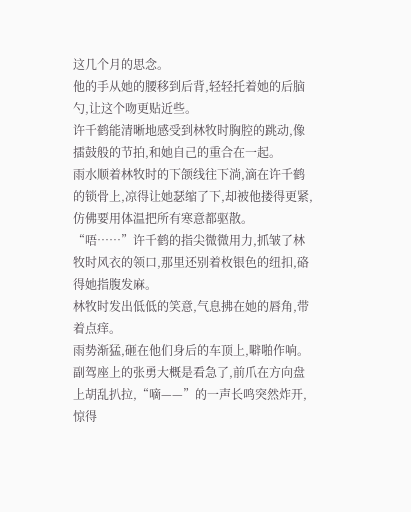这几个月的思念。
他的手从她的腰移到后背,轻轻托着她的后脑勺,让这个吻更贴近些。
许千鹤能清晰地感受到林牧时胸腔的跳动,像擂鼓般的节拍,和她自己的重合在一起。
雨水顺着林牧时的下颌线往下淌,滴在许千鹤的锁骨上,凉得让她瑟缩了下,却被他搂得更紧,仿佛要用体温把所有寒意都驱散。
“唔……”许千鹤的指尖微微用力,抓皱了林牧时风衣的领口,那里还别着枚银色的纽扣,硌得她指腹发麻。
林牧时发出低低的笑意,气息拂在她的唇角,带着点痒。
雨势渐猛,砸在他们身后的车顶上,噼啪作响。
副驾座上的张勇大概是看急了,前爪在方向盘上胡乱扒拉,“嘀——”的一声长鸣突然炸开,惊得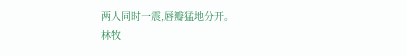两人同时一震,唇瓣猛地分开。
林牧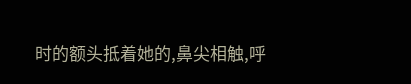时的额头抵着她的,鼻尖相触,呼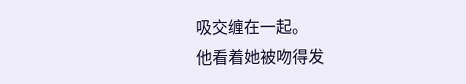吸交缠在一起。
他看着她被吻得发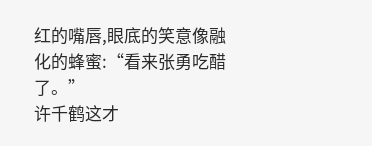红的嘴唇,眼底的笑意像融化的蜂蜜:“看来张勇吃醋了。”
许千鹤这才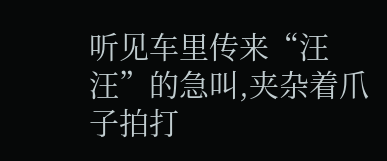听见车里传来“汪汪”的急叫,夹杂着爪子拍打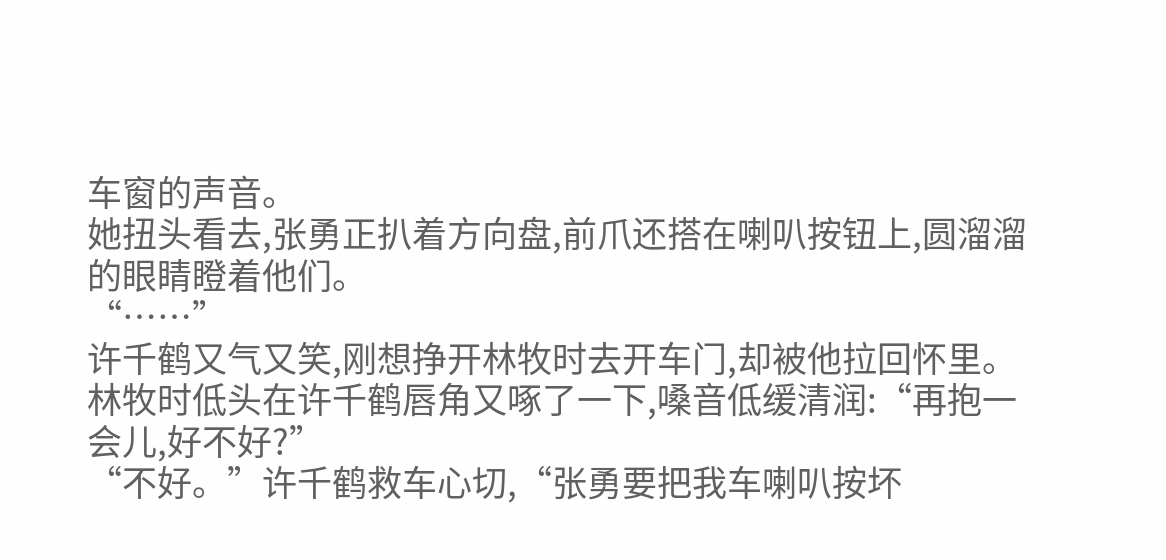车窗的声音。
她扭头看去,张勇正扒着方向盘,前爪还搭在喇叭按钮上,圆溜溜的眼睛瞪着他们。
“……”
许千鹤又气又笑,刚想挣开林牧时去开车门,却被他拉回怀里。
林牧时低头在许千鹤唇角又啄了一下,嗓音低缓清润:“再抱一会儿,好不好?”
“不好。”许千鹤救车心切,“张勇要把我车喇叭按坏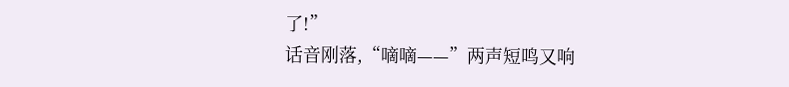了!”
话音刚落,“嘀嘀——”两声短鸣又响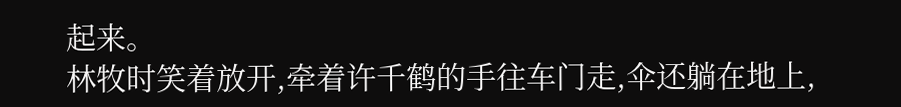起来。
林牧时笑着放开,牵着许千鹤的手往车门走,伞还躺在地上,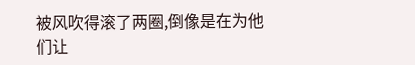被风吹得滚了两圈,倒像是在为他们让